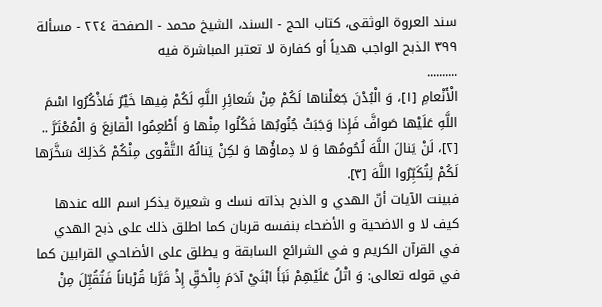سند العروة الوثقى، كتاب الحج - السند، الشيخ محمد - الصفحة ٢٢٤ - مسألة ٣٩٩ الذبح الواجب هدياً أو كفارة لا تعتبر المباشرة فيه
..........
الْأَنْعامِ [١]، وَ الْبُدْنَ جَعَلْناها لَكُمْ مِنْ شَعائِرِ اللَّهِ لَكُمْ فِيها خَيْرٌ فَاذْكُرُوا اسْمَ اللَّهِ عَلَيْها صَوافَّ فَإِذا وَجَبَتْ جُنُوبُها فَكُلُوا مِنْها وَ أَطْعِمُوا الْقانِعَ وَ الْمُعْتَرَّ .. [٢]، لَنْ يَنالَ اللَّهَ لُحُومُها وَ لا دِماؤُها وَ لكِنْ يَنالُهُ التَّقْوى مِنْكُمْ كَذلِكَ سَخَّرَها لَكُمْ لِتُكَبِّرُوا اللَّهَ [٣].
فبينت الآيات أنّ الهدي و الذبح بذاته نسك و شعيرة يذكر اسم الله عندها كيف لا و الاضحية و الأضحاء بنفسه قربان كما اطلق ذلك على ذبح الهدي في القرآن الكريم و في الشرائع السابقة و يطلق على الأضاحي القرابين كما في قوله تعالى: وَ اتْلُ عَلَيْهِمْ نَبَأَ ابْنَيْ آدَمَ بِالْحَقِّ إِذْ قَرَّبا قُرْباناً فَتُقُبِّلَ مِنْ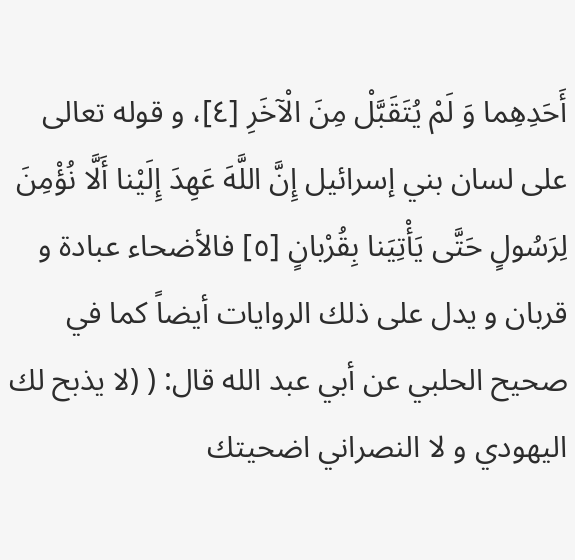أَحَدِهِما وَ لَمْ يُتَقَبَّلْ مِنَ الْآخَرِ [٤]، و قوله تعالى على لسان بني إسرائيل إِنَّ اللَّهَ عَهِدَ إِلَيْنا أَلَّا نُؤْمِنَ لِرَسُولٍ حَتَّى يَأْتِيَنا بِقُرْبانٍ [٥] فالأضحاء عبادة و قربان و يدل على ذلك الروايات أيضاً كما في صحيح الحلبي عن أبي عبد الله قال: ( (لا يذبح لك اليهودي و لا النصراني اضحيتك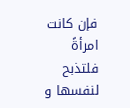فإن كانت امرأةً فلتذبح لنفسها و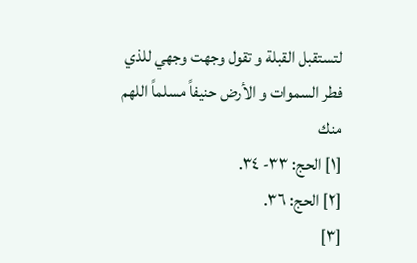لتستقبل القبلة و تقول وجهت وجهي للذي فطر السموات و الأرض حنيفاً مسلماً اللهم منك
[١] الحج: ٣٣- ٣٤.
[٢] الحج: ٣٦.
[٣]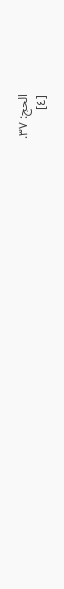الحج: ٣٧.
[٤]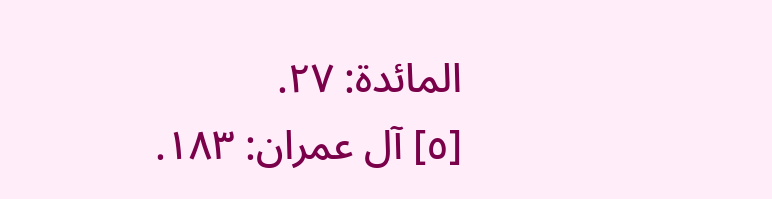المائدة: ٢٧.
[٥] آل عمران: ١٨٣.